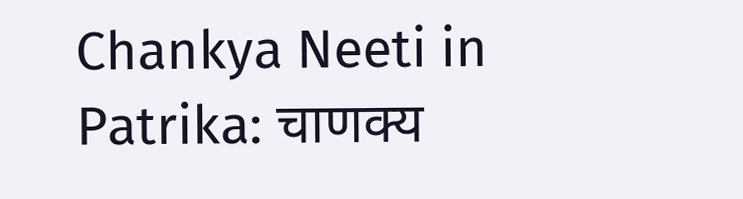Chankya Neeti in Patrika: चाणक्य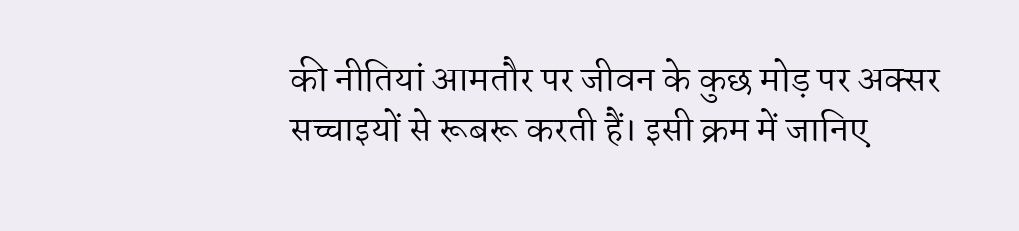की नीतियां आमतौर पर जीवन के कुछ मोड़ पर अक्सर सच्चाइयों से रूबरू करती हैं। इसी क्रम में जानिए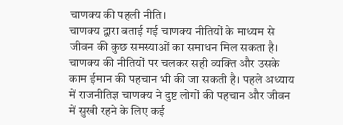चाणक्य की पहली नीति।
चाणक्य द्वारा बताई गई चाणक्य नीतियों के माध्यम से जीवन की कुछ समस्याओं का समाधन मिल सकता है। चाणक्य की नीतियों पर चलकर सही व्यक्ति और उसके काम ईमान की पहचान भी की जा सकती है। पहले अध्याय में राजनीतिज्ञ चाणक्य ने दुष्ट लोगों की पहचान और जीवन में सुखी रहने के लिए कई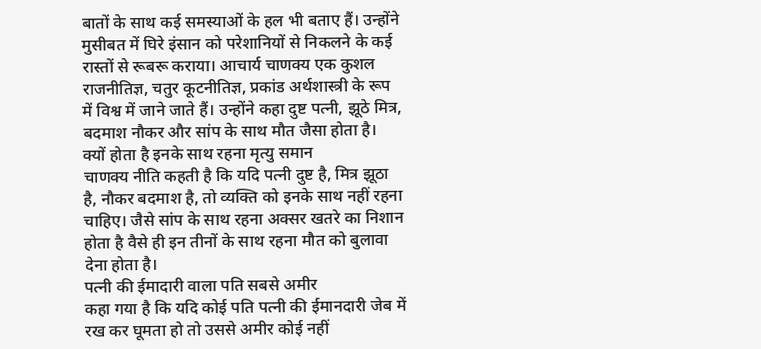बातों के साथ कई समस्याओं के हल भी बताए हैं। उन्होंने मुसीबत में घिरे इंसान को परेशानियों से निकलने के कई रास्तों से रूबरू कराया। आचार्य चाणक्य एक कुशल राजनीतिज्ञ, चतुर कूटनीतिज्ञ, प्रकांड अर्थशास्त्री के रूप में विश्व में जाने जाते हैं। उन्होंने कहा दुष्ट पत्नी, झूठे मित्र, बदमाश नौकर और सांप के साथ मौत जैसा होता है।
क्यों होता है इनके साथ रहना मृत्यु समान
चाणक्य नीति कहती है कि यदि पत्नी दुष्ट है, मित्र झूठा है, नौकर बदमाश है, तो व्यक्ति को इनके साथ नहीं रहना चाहिए। जैसे सांप के साथ रहना अक्सर खतरे का निशान होता है वैसे ही इन तीनों के साथ रहना मौत को बुलावा देना होता है।
पत्नी की ईमादारी वाला पति सबसे अमीर
कहा गया है कि यदि कोई पति पत्नी की ईमानदारी जेब में रख कर घूमता हो तो उससे अमीर कोई नहीं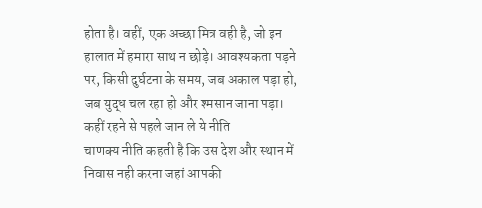होता है। वहीं, एक अच्छा मित्र वही है, जो इन हालात में हमारा साथ न छोड़े। आवश्यकता पड़ने पर, किसी दुर्घटना के समय, जब अकाल पड़ा हो, जब युद्ध चल रहा हो और श्मसान जाना पड़ा।
कहीं रहने से पहले जान ले ये नीति
चाणक्य नीति कहती है कि उस देश और स्थान में निवास नही करना जहां आपकी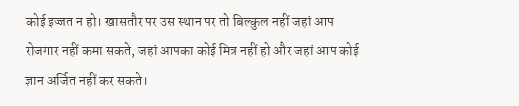कोई इज्जत न हो। खासतौर पर उस स्थान पर तो बिल्कुल नहीं जहां आप रोजगार नहीं कमा सकते, जहां आपका कोई मित्र नहीं हो और जहां आप कोई ज्ञान अर्जित नहीं कर सकते।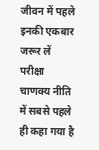जीवन में पहले इनकी एकबार जरूर लें परीक्षा
चाणक्य नीति में सबसे पहले ही कहा गया है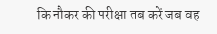कि नौकर की परीक्षा तब करें जब वह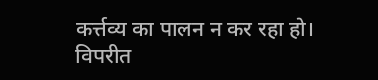कर्त्तव्य का पालन न कर रहा हो। विपरीत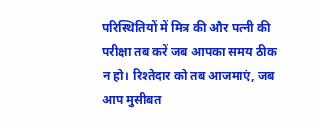परिस्थितियों में मित्र की और पत्नी की परीक्षा तब करें जब आपका समय ठीक न हो। रिश्तेदार को तब आजमाएं, जब आप मुसीबत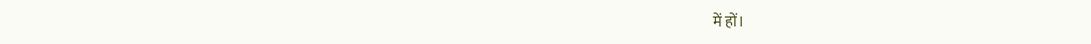में हों।